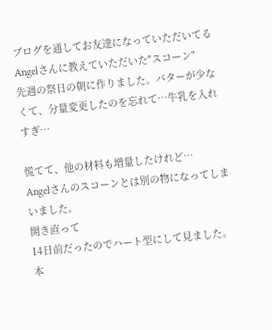ブログを通してお友達になっていただいてるAngelさんに教えていただいた"スコーン"
先週の祭日の朝に作りました。バターが少なくて、分量変更したのを忘れて…牛乳を入れすぎ…

慌てて、他の材料も増量したけれど…
Angelさんのスコーンとは別の物になってしまいました。
開き直って
14日前だったのでハート型にして見ました。本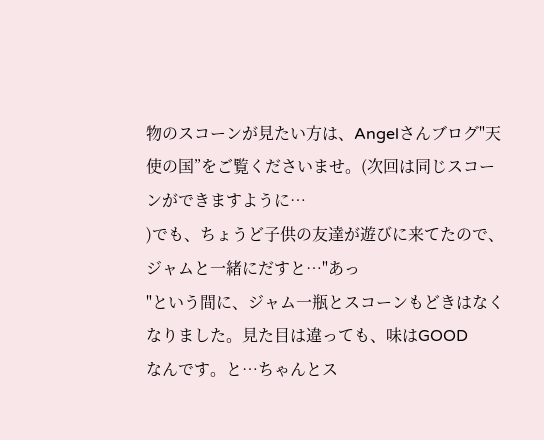物のスコーンが見たい方は、Angelさんブログ"天使の国”をご覧くださいませ。(次回は同じスコーンができますように…
)でも、ちょうど子供の友達が遊びに来てたので、ジャムと一緒にだすと…"あっ
"という間に、ジャム一瓶とスコーンもどきはなくなりました。見た目は違っても、味はGOOD
なんです。と…ちゃんとス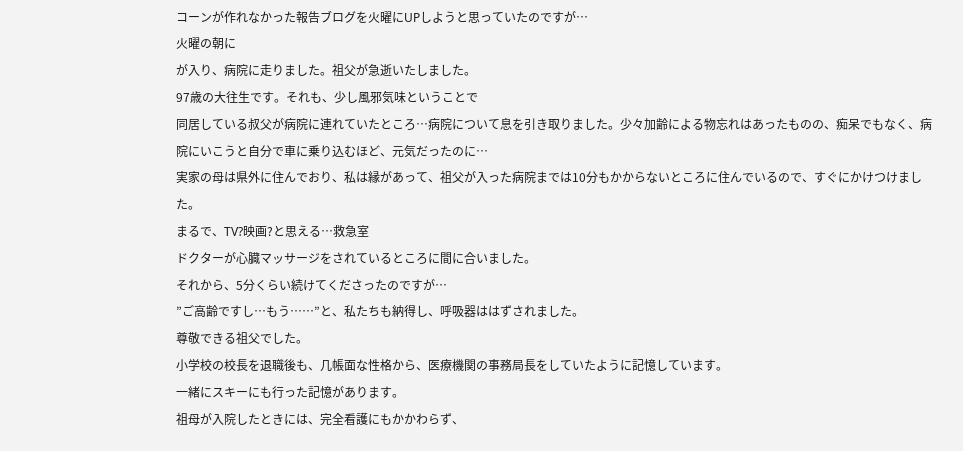コーンが作れなかった報告ブログを火曜にUPしようと思っていたのですが…
火曜の朝に
が入り、病院に走りました。祖父が急逝いたしました。
97歳の大往生です。それも、少し風邪気味ということで
同居している叔父が病院に連れていたところ…病院について息を引き取りました。少々加齢による物忘れはあったものの、痴呆でもなく、病院にいこうと自分で車に乗り込むほど、元気だったのに…
実家の母は県外に住んでおり、私は縁があって、祖父が入った病院までは10分もかからないところに住んでいるので、すぐにかけつけました。
まるで、TV?映画?と思える…救急室
ドクターが心臓マッサージをされているところに間に合いました。
それから、5分くらい続けてくださったのですが…
”ご高齢ですし…もう……”と、私たちも納得し、呼吸器ははずされました。
尊敬できる祖父でした。
小学校の校長を退職後も、几帳面な性格から、医療機関の事務局長をしていたように記憶しています。
一緒にスキーにも行った記憶があります。
祖母が入院したときには、完全看護にもかかわらず、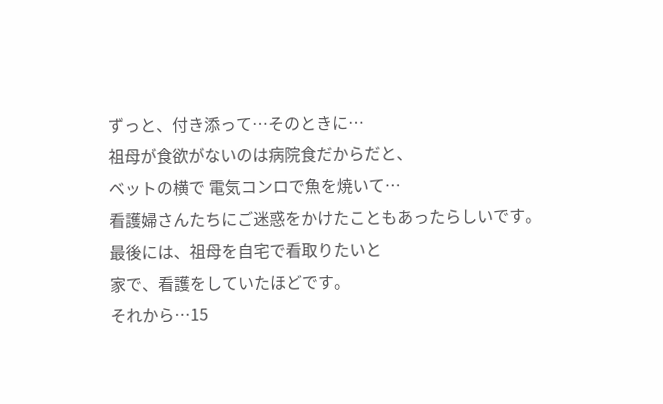ずっと、付き添って…そのときに…
祖母が食欲がないのは病院食だからだと、
ベットの横で 電気コンロで魚を焼いて…
看護婦さんたちにご迷惑をかけたこともあったらしいです。
最後には、祖母を自宅で看取りたいと
家で、看護をしていたほどです。
それから…15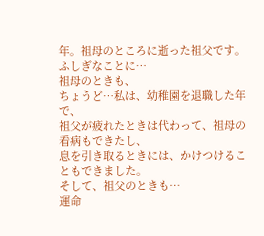年。祖母のところに逝った祖父です。
ふしぎなことに…
祖母のときも、
ちょうど…私は、幼稚園を退職した年で、
祖父が疲れたときは代わって、祖母の看病もできたし、
息を引き取るときには、かけつけることもできました。
そして、祖父のときも…
運命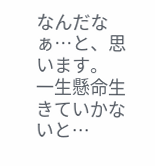なんだなぁ…と、思います。
一生懸命生きていかないと…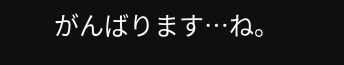がんばります…ね。